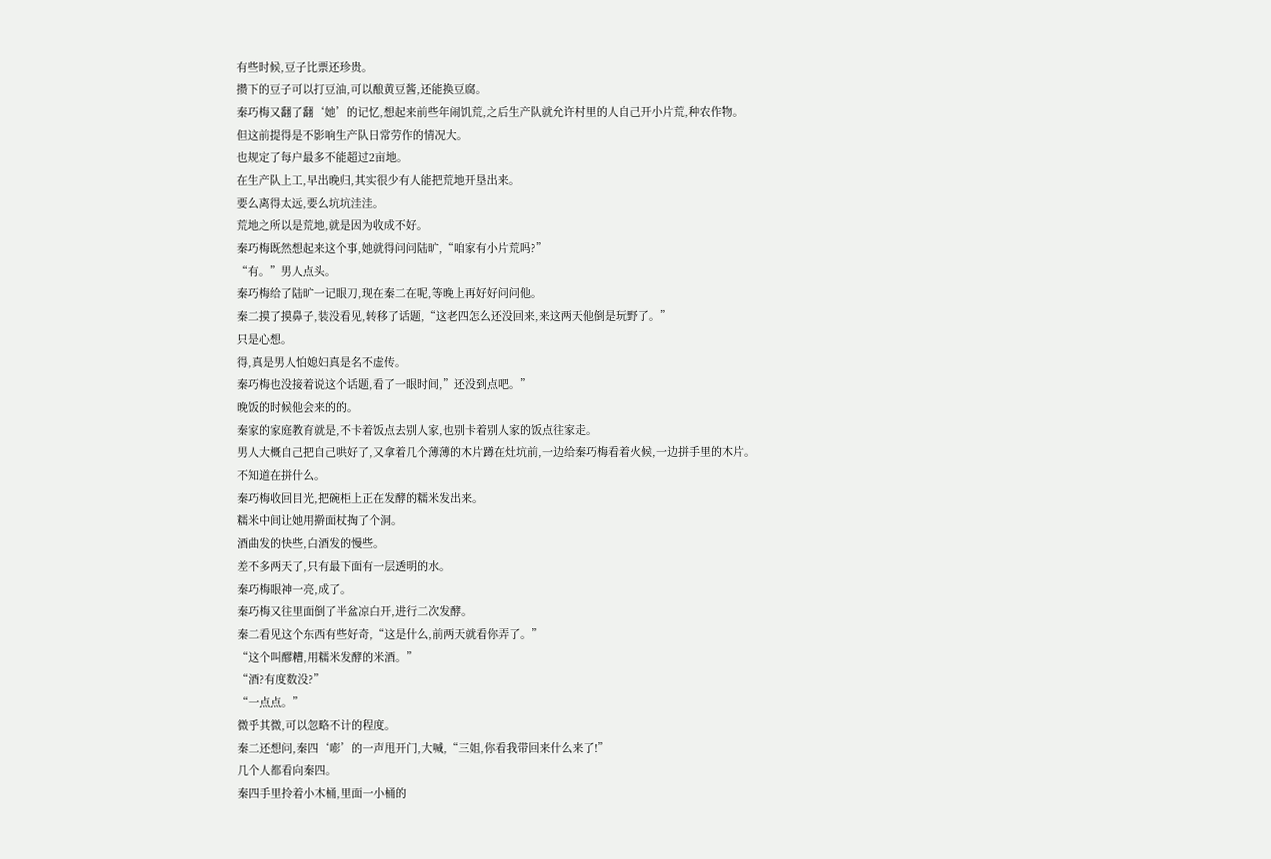有些时候,豆子比票还珍贵。
攒下的豆子可以打豆油,可以酿黄豆酱,还能换豆腐。
秦巧梅又翻了翻‘她’的记忆,想起来前些年闹饥荒,之后生产队就允许村里的人自己开小片荒,种农作物。
但这前提得是不影响生产队日常劳作的情况大。
也规定了每户最多不能超过2亩地。
在生产队上工,早出晚归,其实很少有人能把荒地开垦出来。
要么离得太远,要么坑坑洼洼。
荒地之所以是荒地,就是因为收成不好。
秦巧梅既然想起来这个事,她就得问问陆旷,“咱家有小片荒吗?”
“有。”男人点头。
秦巧梅给了陆旷一记眼刀,现在秦二在呢,等晚上再好好问问他。
秦二摸了摸鼻子,装没看见,转移了话题,“这老四怎么还没回来,来这两天他倒是玩野了。”
只是心想。
得,真是男人怕媳妇真是名不虚传。
秦巧梅也没接着说这个话题,看了一眼时间,”还没到点吧。”
晚饭的时候他会来的的。
秦家的家庭教育就是,不卡着饭点去别人家,也别卡着别人家的饭点往家走。
男人大概自己把自己哄好了,又拿着几个薄薄的木片蹲在灶坑前,一边给秦巧梅看着火候,一边拼手里的木片。
不知道在拼什么。
秦巧梅收回目光,把碗柜上正在发酵的糯米发出来。
糯米中间让她用擀面杖掏了个洞。
酒曲发的快些,白酒发的慢些。
差不多两天了,只有最下面有一层透明的水。
秦巧梅眼神一亮,成了。
秦巧梅又往里面倒了半盆凉白开,进行二次发酵。
秦二看见这个东西有些好奇,“这是什么,前两天就看你弄了。”
“这个叫醪糟,用糯米发酵的米酒。”
“酒?有度数没?”
“一点点。”
微乎其微,可以忽略不计的程度。
秦二还想问,秦四‘嘭’的一声甩开门,大喊,“三姐,你看我带回来什么来了!”
几个人都看向秦四。
秦四手里拎着小木桶,里面一小桶的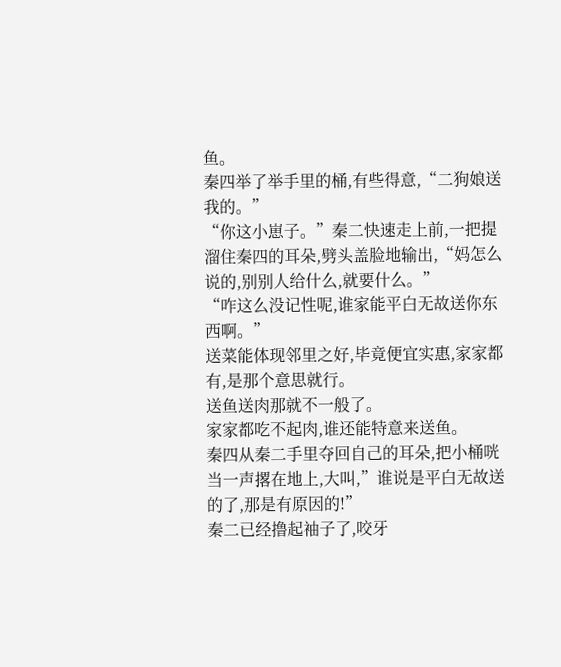鱼。
秦四举了举手里的桶,有些得意,“二狗娘送我的。”
“你这小崽子。”秦二快速走上前,一把提溜住秦四的耳朵,劈头盖脸地输出,“妈怎么说的,别别人给什么,就要什么。”
“咋这么没记性呢,谁家能平白无故送你东西啊。”
送菜能体现邻里之好,毕竟便宜实惠,家家都有,是那个意思就行。
送鱼送肉那就不一般了。
家家都吃不起肉,谁还能特意来送鱼。
秦四从秦二手里夺回自己的耳朵,把小桶咣当一声撂在地上,大叫,”谁说是平白无故送的了,那是有原因的!”
秦二已经撸起袖子了,咬牙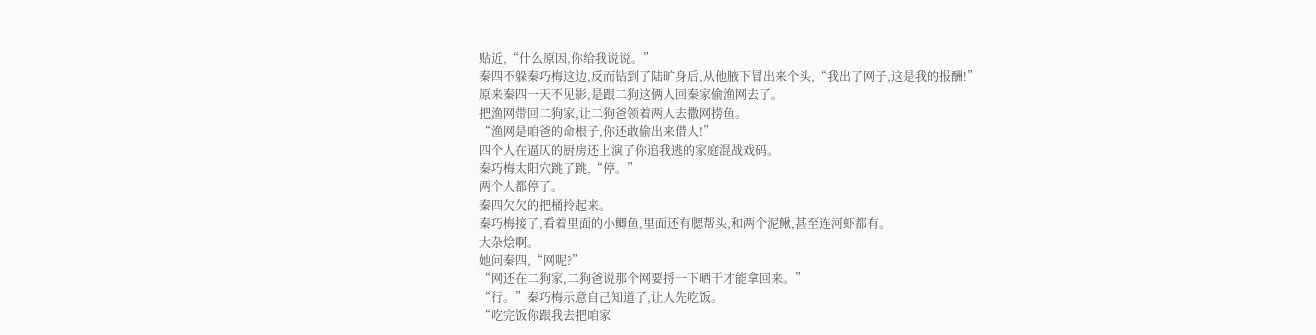贴近,“什么原因,你给我说说。”
秦四不躲秦巧梅这边,反而钻到了陆旷身后,从他腋下冒出来个头,“我出了网子,这是我的报酬!”
原来秦四一天不见影,是跟二狗这俩人回秦家偷渔网去了。
把渔网带回二狗家,让二狗爸领着两人去撒网捞鱼。
“渔网是咱爸的命根子,你还敢偷出来借人!”
四个人在逼仄的厨房还上演了你追我逃的家庭混战戏码。
秦巧梅太阳穴跳了跳,“停。”
两个人都停了。
秦四欠欠的把桶拎起来。
秦巧梅接了,看着里面的小鲫鱼,里面还有腮帮头,和两个泥鳅,甚至连河虾都有。
大杂烩啊。
她问秦四,“网呢?”
“网还在二狗家,二狗爸说那个网要捋一下晒干才能拿回来。”
“行。”秦巧梅示意自己知道了,让人先吃饭。
“吃完饭你跟我去把咱家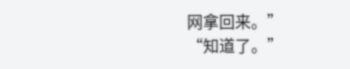网拿回来。”
“知道了。”